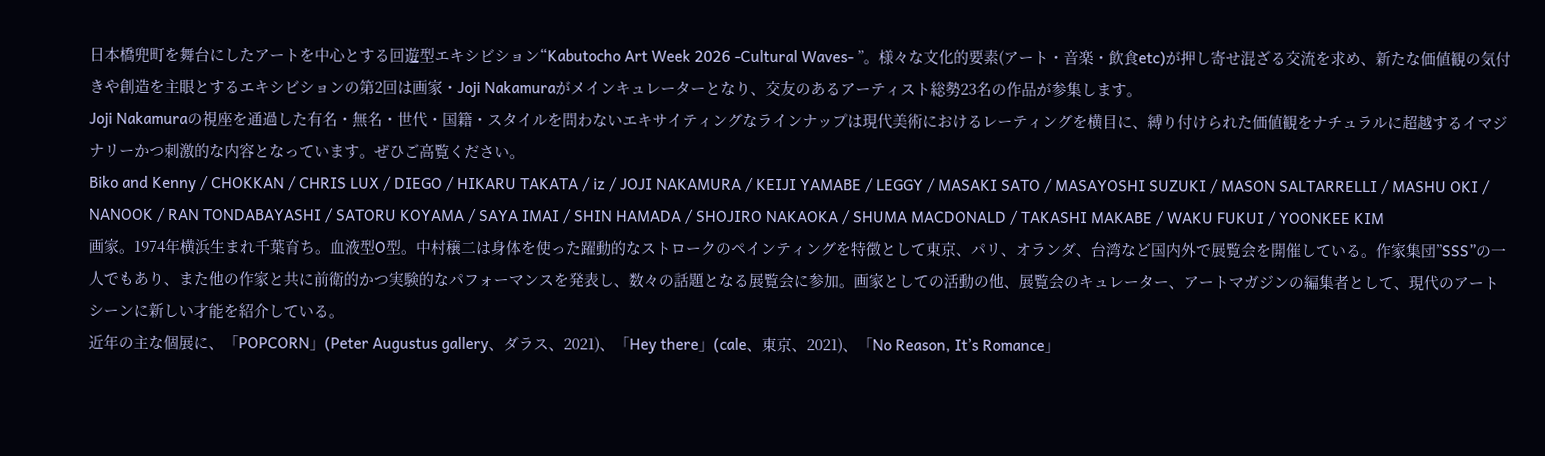日本橋兜町を舞台にしたアートを中心とする回遊型エキシビション“Kabutocho Art Week 2026 -Cultural Waves- ”。様々な文化的要素(アート・音楽・飲食etc)が押し寄せ混ざる交流を求め、新たな価値観の気付きや創造を主眼とするエキシビションの第2回は画家・Joji Nakamuraがメインキュレーターとなり、交友のあるアーティスト総勢23名の作品が参集します。
Joji Nakamuraの視座を通過した有名・無名・世代・国籍・スタイルを問わないエキサイティングなラインナップは現代美術におけるレーティングを横目に、縛り付けられた価値観をナチュラルに超越するイマジナリーかつ刺激的な内容となっています。ぜひご高覧ください。
Biko and Kenny / CHOKKAN / CHRIS LUX / DIEGO / HIKARU TAKATA / iz / JOJI NAKAMURA / KEIJI YAMABE / LEGGY / MASAKI SATO / MASAYOSHI SUZUKI / MASON SALTARRELLI / MASHU OKI / NANOOK / RAN TONDABAYASHI / SATORU KOYAMA / SAYA IMAI / SHIN HAMADA / SHOJIRO NAKAOKA / SHUMA MACDONALD / TAKASHI MAKABE / WAKU FUKUI / YOONKEE KIM
画家。1974年横浜生まれ千葉育ち。血液型O型。中村穣二は身体を使った躍動的なストロークのペインティングを特徴として東京、パリ、オランダ、台湾など国内外で展覧会を開催している。作家集団”SSS”の一人でもあり、また他の作家と共に前衛的かつ実験的なパフォーマンスを発表し、数々の話題となる展覧会に参加。画家としての活動の他、展覧会のキュレーター、アートマガジンの編集者として、現代のアートシーンに新しい才能を紹介している。
近年の主な個展に、「POPCORN」(Peter Augustus gallery、ダラス、2021)、「Hey there」(cale、東京、2021)、「No Reason, It’s Romance」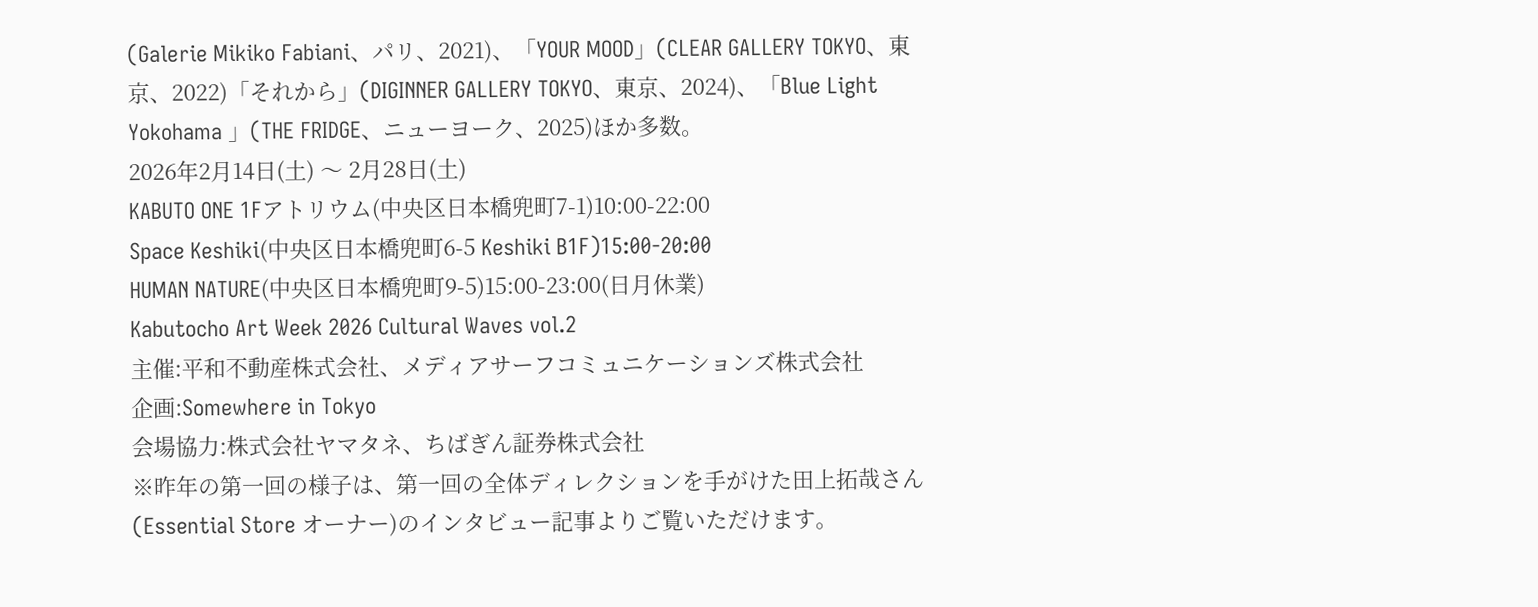(Galerie Mikiko Fabiani、パリ、2021)、「YOUR MOOD」(CLEAR GALLERY TOKYO、東京、2022)「それから」(DIGINNER GALLERY TOKYO、東京、2024)、「Blue Light Yokohama 」(THE FRIDGE、ニューヨーク、2025)ほか多数。
2026年2月14日(土) 〜 2月28日(土)
KABUTO ONE 1Fアトリウム(中央区日本橋兜町7-1)10:00-22:00
Space Keshiki(中央区日本橋兜町6-5 Keshiki B1F)15:00-20:00
HUMAN NATURE(中央区日本橋兜町9-5)15:00-23:00(日月休業)
Kabutocho Art Week 2026 Cultural Waves vol.2
主催:平和不動産株式会社、メディアサーフコミュニケーションズ株式会社
企画:Somewhere in Tokyo
会場協力:株式会社ヤマタネ、ちばぎん証券株式会社
※昨年の第一回の様子は、第一回の全体ディレクションを手がけた田上拓哉さん(Essential Store オーナー)のインタビュー記事よりご覧いただけます。